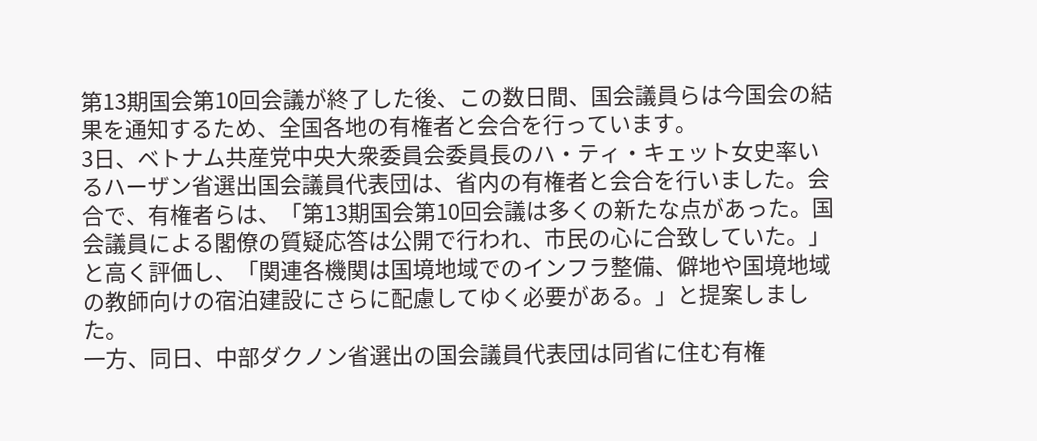第13期国会第10回会議が終了した後、この数日間、国会議員らは今国会の結果を通知するため、全国各地の有権者と会合を行っています。
3日、ベトナム共産党中央大衆委員会委員長のハ・ティ・キェット女史率いるハーザン省選出国会議員代表団は、省内の有権者と会合を行いました。会合で、有権者らは、「第13期国会第10回会議は多くの新たな点があった。国会議員による閣僚の質疑応答は公開で行われ、市民の心に合致していた。」と高く評価し、「関連各機関は国境地域でのインフラ整備、僻地や国境地域の教師向けの宿泊建設にさらに配慮してゆく必要がある。」と提案しました。
一方、同日、中部ダクノン省選出の国会議員代表団は同省に住む有権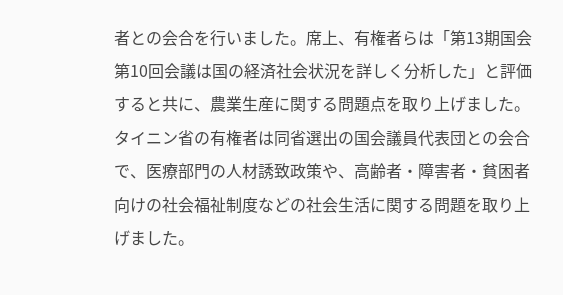者との会合を行いました。席上、有権者らは「第13期国会第10回会議は国の経済社会状況を詳しく分析した」と評価すると共に、農業生産に関する問題点を取り上げました。
タイニン省の有権者は同省選出の国会議員代表団との会合で、医療部門の人材誘致政策や、高齢者・障害者・貧困者向けの社会福祉制度などの社会生活に関する問題を取り上げました。